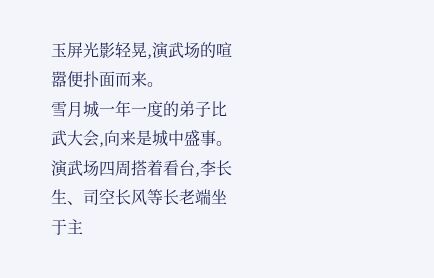玉屏光影轻晃,演武场的喧嚣便扑面而来。
雪月城一年一度的弟子比武大会,向来是城中盛事。演武场四周搭着看台,李长生、司空长风等长老端坐于主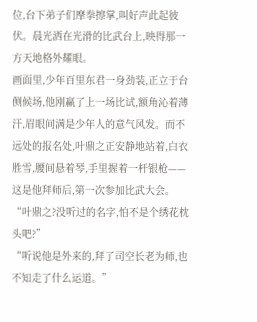位,台下弟子们摩拳擦掌,叫好声此起彼伏。晨光洒在光滑的比武台上,映得那一方天地格外耀眼。
画面里,少年百里东君一身劲装,正立于台侧候场,他刚赢了上一场比试,额角沁着薄汗,眉眼间满是少年人的意气风发。而不远处的报名处,叶鼎之正安静地站着,白衣胜雪,腰间悬着琴,手里握着一杆银枪——这是他拜师后,第一次参加比武大会。
“叶鼎之?没听过的名字,怕不是个绣花枕头吧?”
“听说他是外来的,拜了司空长老为师,也不知走了什么运道。”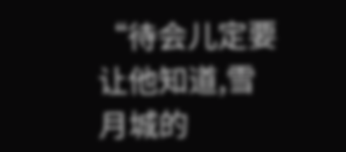“待会儿定要让他知道,雪月城的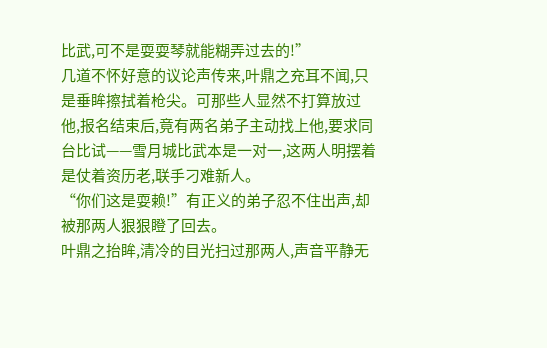比武,可不是耍耍琴就能糊弄过去的!”
几道不怀好意的议论声传来,叶鼎之充耳不闻,只是垂眸擦拭着枪尖。可那些人显然不打算放过他,报名结束后,竟有两名弟子主动找上他,要求同台比试——雪月城比武本是一对一,这两人明摆着是仗着资历老,联手刁难新人。
“你们这是耍赖!”有正义的弟子忍不住出声,却被那两人狠狠瞪了回去。
叶鼎之抬眸,清冷的目光扫过那两人,声音平静无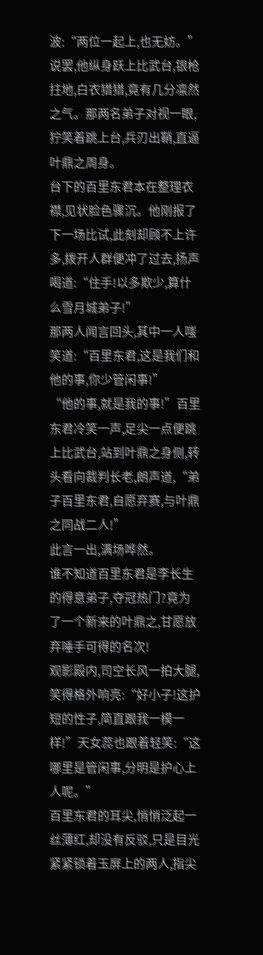波:“两位一起上,也无妨。”
说罢,他纵身跃上比武台,银枪拄地,白衣猎猎,竟有几分凛然之气。那两名弟子对视一眼,狞笑着跳上台,兵刃出鞘,直逼叶鼎之周身。
台下的百里东君本在整理衣襟,见状脸色骤沉。他刚报了下一场比试,此刻却顾不上许多,拨开人群便冲了过去,扬声喝道:“住手!以多欺少,算什么雪月城弟子!”
那两人闻言回头,其中一人嗤笑道:“百里东君,这是我们和他的事,你少管闲事!”
“他的事,就是我的事!”百里东君冷笑一声,足尖一点便跳上比武台,站到叶鼎之身侧,转头看向裁判长老,朗声道,“弟子百里东君,自愿弃赛,与叶鼎之同战二人!”
此言一出,满场哗然。
谁不知道百里东君是李长生的得意弟子,夺冠热门?竟为了一个新来的叶鼎之,甘愿放弃唾手可得的名次!
观影殿内,司空长风一拍大腿,笑得格外响亮:“好小子!这护短的性子,简直跟我一模一样!”天女蕊也跟着轻笑:“这哪里是管闲事,分明是护心上人呢。”
百里东君的耳尖,悄悄泛起一丝薄红,却没有反驳,只是目光紧紧锁着玉屏上的两人,指尖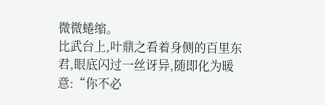微微蜷缩。
比武台上,叶鼎之看着身侧的百里东君,眼底闪过一丝讶异,随即化为暖意:“你不必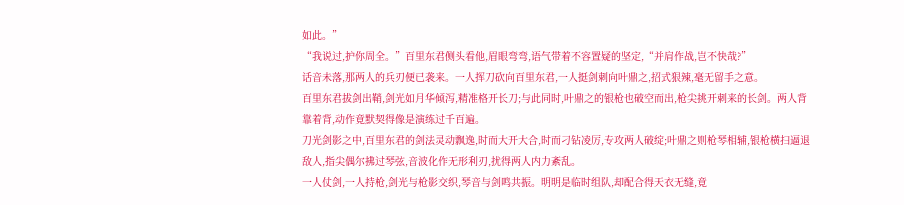如此。”
“我说过,护你周全。”百里东君侧头看他,眉眼弯弯,语气带着不容置疑的坚定,“并肩作战,岂不快哉?”
话音未落,那两人的兵刃便已袭来。一人挥刀砍向百里东君,一人挺剑刺向叶鼎之,招式狠辣,毫无留手之意。
百里东君拔剑出鞘,剑光如月华倾泻,精准格开长刀;与此同时,叶鼎之的银枪也破空而出,枪尖挑开刺来的长剑。两人背靠着背,动作竟默契得像是演练过千百遍。
刀光剑影之中,百里东君的剑法灵动飘逸,时而大开大合,时而刁钻凌厉,专攻两人破绽;叶鼎之则枪琴相辅,银枪横扫逼退敌人,指尖偶尔拂过琴弦,音波化作无形利刃,扰得两人内力紊乱。
一人仗剑,一人持枪,剑光与枪影交织,琴音与剑鸣共振。明明是临时组队,却配合得天衣无缝,竟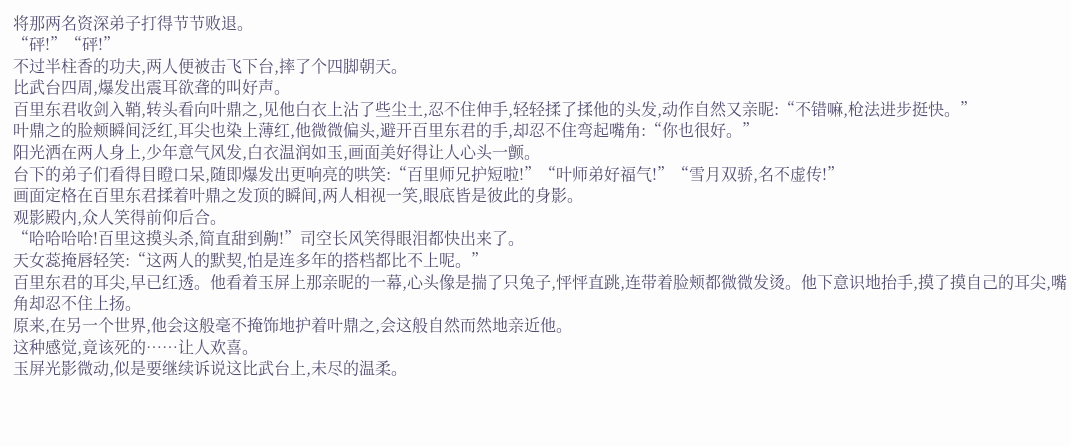将那两名资深弟子打得节节败退。
“砰!”“砰!”
不过半柱香的功夫,两人便被击飞下台,摔了个四脚朝天。
比武台四周,爆发出震耳欲聋的叫好声。
百里东君收剑入鞘,转头看向叶鼎之,见他白衣上沾了些尘土,忍不住伸手,轻轻揉了揉他的头发,动作自然又亲昵:“不错嘛,枪法进步挺快。”
叶鼎之的脸颊瞬间泛红,耳尖也染上薄红,他微微偏头,避开百里东君的手,却忍不住弯起嘴角:“你也很好。”
阳光洒在两人身上,少年意气风发,白衣温润如玉,画面美好得让人心头一颤。
台下的弟子们看得目瞪口呆,随即爆发出更响亮的哄笑:“百里师兄护短啦!”“叶师弟好福气!”“雪月双骄,名不虚传!”
画面定格在百里东君揉着叶鼎之发顶的瞬间,两人相视一笑,眼底皆是彼此的身影。
观影殿内,众人笑得前仰后合。
“哈哈哈哈!百里这摸头杀,简直甜到齁!”司空长风笑得眼泪都快出来了。
天女蕊掩唇轻笑:“这两人的默契,怕是连多年的搭档都比不上呢。”
百里东君的耳尖,早已红透。他看着玉屏上那亲昵的一幕,心头像是揣了只兔子,怦怦直跳,连带着脸颊都微微发烫。他下意识地抬手,摸了摸自己的耳尖,嘴角却忍不住上扬。
原来,在另一个世界,他会这般毫不掩饰地护着叶鼎之,会这般自然而然地亲近他。
这种感觉,竟该死的……让人欢喜。
玉屏光影微动,似是要继续诉说这比武台上,未尽的温柔。